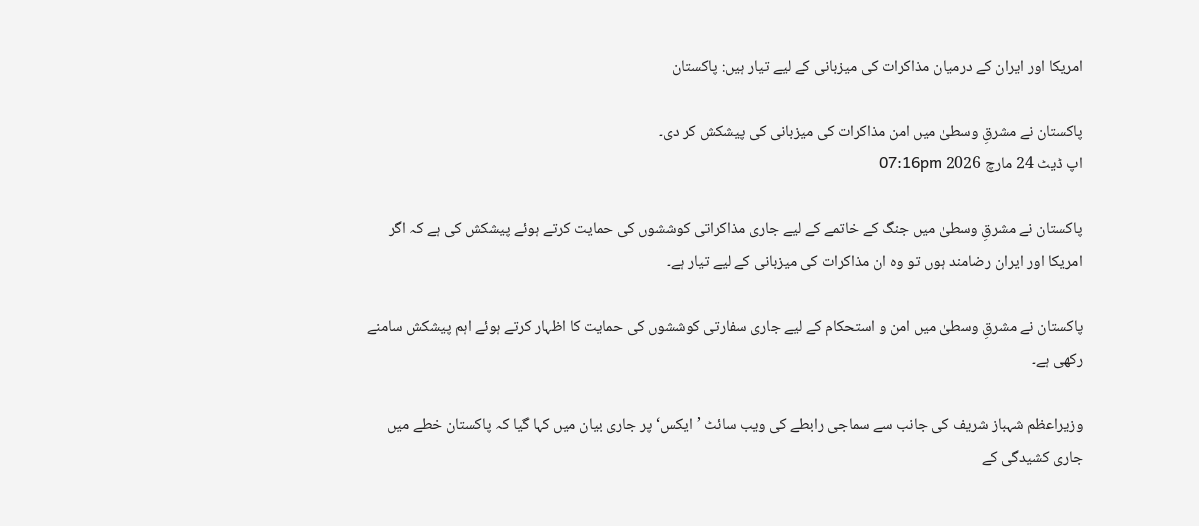امریکا اور ایران کے درمیان مذاکرات کی میزبانی کے لیے تیار ہیں: پاکستان

پاکستان نے مشرقِ وسطیٰ میں امن مذاکرات کی میزبانی کی پیشکش کر دی۔
اپ ڈیٹ 24 مارچ 2026 07:16pm

پاکستان نے مشرقِ وسطیٰ میں جنگ کے خاتمے کے لیے جاری مذاکراتی کوششوں کی حمایت کرتے ہوئے پیشکش کی ہے کہ اگر امریکا اور ایران رضامند ہوں تو وہ ان مذاکرات کی میزبانی کے لیے تیار ہے۔

پاکستان نے مشرقِ وسطیٰ میں امن و استحکام کے لیے جاری سفارتی کوششوں کی حمایت کا اظہار کرتے ہوئے اہم پیشکش سامنے رکھی ہے۔

وزیراعظم شہباز شریف کی جانب سے سماجی رابطے کی ویب سائٹ ’ایکس‘ پر جاری بیان میں کہا گیا کہ پاکستان خطے میں جاری کشیدگی کے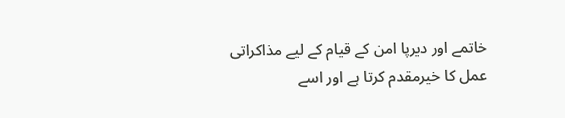خاتمے اور دیرپا امن کے قیام کے لیے مذاکراتی عمل کا خیرمقدم کرتا ہے اور اسے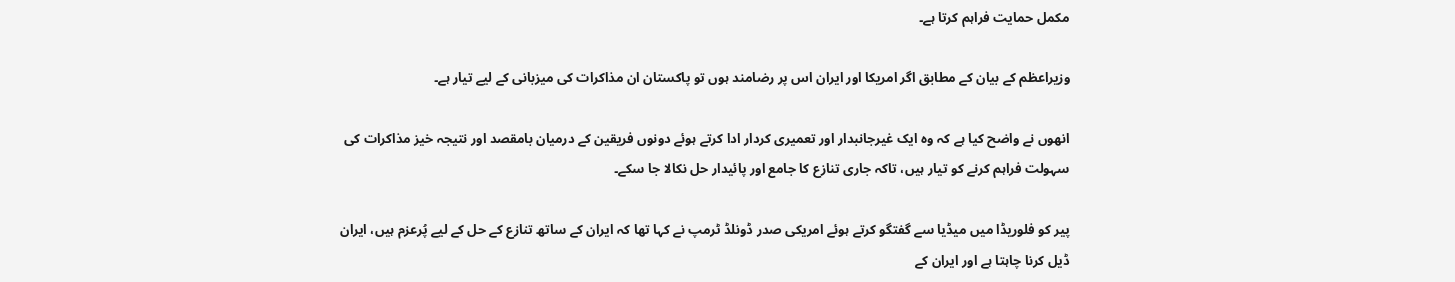مکمل حمایت فراہم کرتا ہے۔

وزیراعظم کے بیان کے مطابق اگر امریکا اور ایران اس پر رضامند ہوں تو پاکستان ان مذاکرات کی میزبانی کے لیے تیار ہے۔

انھوں نے واضح کیا ہے کہ وہ ایک غیرجانبدار اور تعمیری کردار ادا کرتے ہوئے دونوں فریقین کے درمیان بامقصد اور نتیجہ خیز مذاکرات کی سہولت فراہم کرنے کو تیار ہیں، تاکہ جاری تنازع کا جامع اور پائیدار حل نکالا جا سکے۔

پیر کو فلوریڈا میں میڈیا سے گفتگو کرتے ہوئے امریکی صدر ڈونلڈ ٹرمپ نے کہا تھا کہ ایران کے ساتھ تنازع کے حل کے لیے پُرعزم ہیں، ایران ڈیل کرنا چاہتا ہے اور ایران کے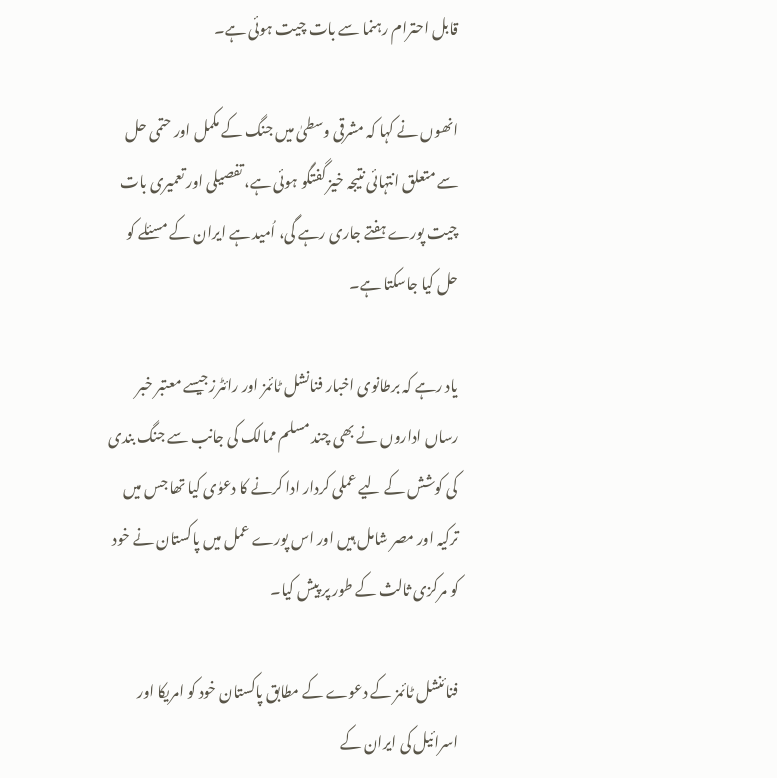قابل احترام رہنما سے بات چیت ہوئی ہے۔

انھوں نے کہا کہ مشرقی وسطیٰ میں جنگ کے مکمل اور حتمی حل سے متعلق انتہائی نتیجہ خیز گفتگو ہوئی ہے، تفصیلی اور تعمیری بات چیت پورے ہفتے جاری رہے گی، اُمید ہے ایران کے مسئلے کو حل کیا جاسکتا ہے۔

یاد رہے کہ برطانوی اخبار فنانشل ٹائمز اور رائٹرزجیسے معتبر خبر رساں اداروں نے بھی چند مسلم ممالک کی جانب سے جنگ بندی کی کوشش کے لیے عملی کردار ادا کرنے کا دعوٰی کیا تھا جس میں ترکیہ اور مصر شامل ہیں اور اس پورے عمل میں پاکستان نے خود کو مرکزی ثالث کے طور پر پیش کیا۔

فنائنشل ٹائمز کے دعوے کے مطابق پاکستان خود کو امریکا اور اسرائیل کی ایران کے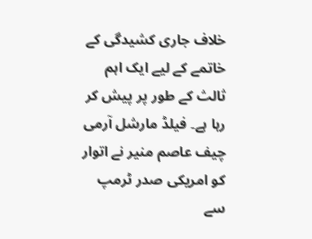خلاف جاری کشیدگی کے خاتمے کے لیے ایک اہم ثالث کے طور پر پیش کر رہا ہے۔ فیلڈ مارشل آرمی چیف عاصم منیر نے اتوار کو امریکی صدر ٹرمپ سے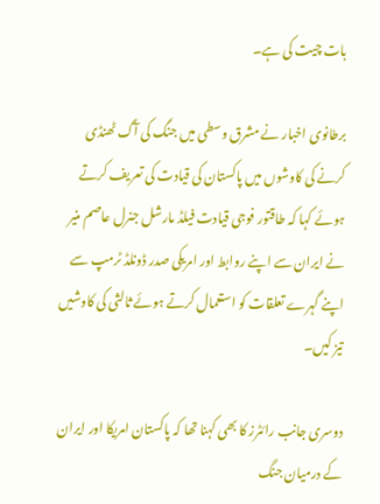بات چیت کی ہے۔

برطانوی اخبار نے مشرق وسطی میں جنگ کی آگ ٹھنڈی کرنے کی کاوشوں میں پاکستان کی قیادت کی تعریف کرتے ہوئے کہا کہ طاقتور فوجی قیادت فیلڈ مارشل جنرل عاصم منیر نے ایران سے اپنے روابط اور امریکی صدر ڈونلڈ ٹرمپ سے اپنے گہرے تعلقات کو استعمال کرتے ہوئے ثالثی کی کاوشیں تیز کیں۔

دوسری جانب رائٹرز کا بھی کہنا تھا کہ پاکستان امریکا اور ایران کے درمیان جنگ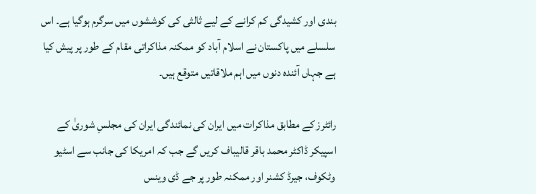بندی اور کشیدگی کم کرانے کے لیے ثالثی کی کوششوں میں سرگرم ہوگیا ہے۔ اس سلسلے میں پاکستان نے اسلام آباد کو ممکنہ مذاکراتی مقام کے طور پر پیش کیا ہے جہاں آئندہ دنوں میں اہم ملاقاتیں متوقع ہیں۔

رائٹرز کے مطابق مذاکرات میں ایران کی نمائندگی ایران کی مجلسِ شوریٰ کے اسپیکر ڈاکٹر محمد باقر قالیباف کریں گے جب کہ امریکا کی جانب سے اسٹیو وٹکوف، جیرڈ کشنر اور ممکنہ طور پر جے ڈی وینس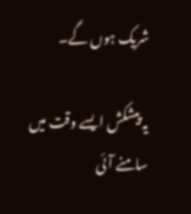شریک ہوں گے۔

یہ پیشکش ایسے وقت میں سامنے آئی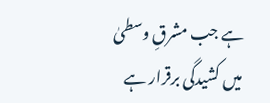ہے جب مشرقِ وسطیٰ میں کشیدگی برقرار ہے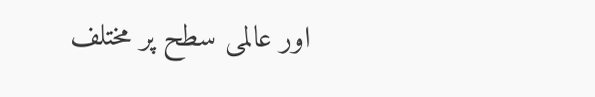اور عالمی سطح پر مختلف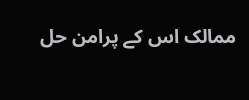ممالک اس کے پرامن حل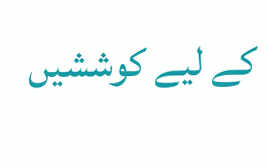کے لیے کوششیں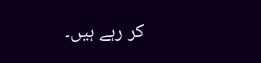کر رہے ہیں۔